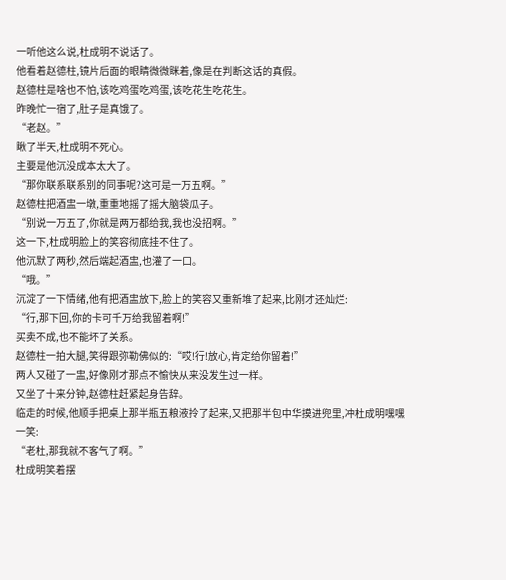一听他这么说,杜成明不说话了。
他看着赵德柱,镜片后面的眼睛微微眯着,像是在判断这话的真假。
赵德柱是啥也不怕,该吃鸡蛋吃鸡蛋,该吃花生吃花生。
昨晚忙一宿了,肚子是真饿了。
“老赵。”
瞅了半天,杜成明不死心。
主要是他沉没成本太大了。
“那你联系联系别的同事呢?这可是一万五啊。”
赵德柱把酒盅一墩,重重地摇了摇大脑袋瓜子。
“别说一万五了,你就是两万都给我,我也没招啊。”
这一下,杜成明脸上的笑容彻底挂不住了。
他沉默了两秒,然后端起酒盅,也灌了一口。
“哦。”
沉淀了一下情绪,他有把酒盅放下,脸上的笑容又重新堆了起来,比刚才还灿烂:
“行,那下回,你的卡可千万给我留着啊!”
买卖不成,也不能坏了关系。
赵德柱一拍大腿,笑得跟弥勒佛似的:“哎!行!放心,肯定给你留着!”
两人又碰了一盅,好像刚才那点不愉快从来没发生过一样。
又坐了十来分钟,赵德柱赶紧起身告辞。
临走的时候,他顺手把桌上那半瓶五粮液拎了起来,又把那半包中华摸进兜里,冲杜成明嘿嘿一笑:
“老杜,那我就不客气了啊。”
杜成明笑着摆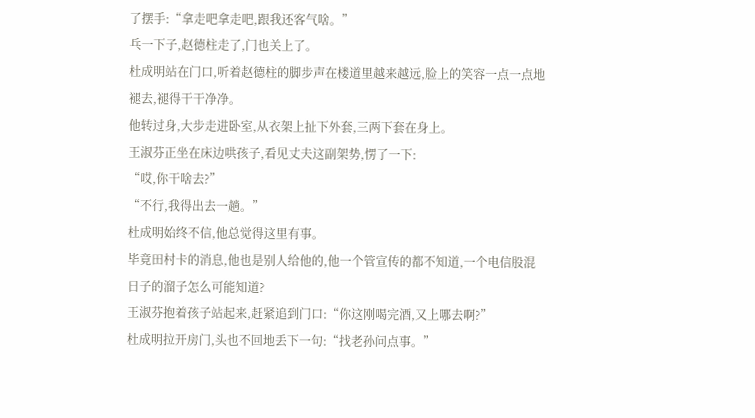了摆手:“拿走吧拿走吧,跟我还客气啥。”
乓一下子,赵德柱走了,门也关上了。
杜成明站在门口,听着赵德柱的脚步声在楼道里越来越远,脸上的笑容一点一点地褪去,褪得干干净净。
他转过身,大步走进卧室,从衣架上扯下外套,三两下套在身上。
王淑芬正坐在床边哄孩子,看见丈夫这副架势,愣了一下:
“哎,你干啥去?”
“不行,我得出去一趟。”
杜成明始终不信,他总觉得这里有事。
毕竟田村卡的消息,他也是别人给他的,他一个管宣传的都不知道,一个电信股混日子的溜子怎么可能知道?
王淑芬抱着孩子站起来,赶紧追到门口:“你这刚喝完酒,又上哪去啊?”
杜成明拉开房门,头也不回地丢下一句:“找老孙问点事。”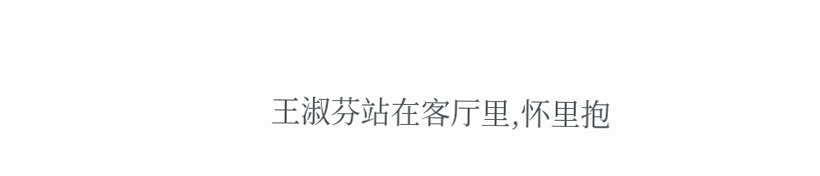王淑芬站在客厅里,怀里抱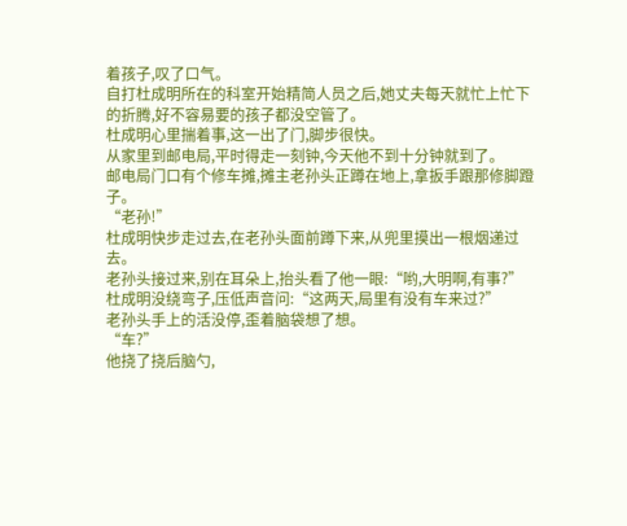着孩子,叹了口气。
自打杜成明所在的科室开始精简人员之后,她丈夫每天就忙上忙下的折腾,好不容易要的孩子都没空管了。
杜成明心里揣着事,这一出了门,脚步很快。
从家里到邮电局,平时得走一刻钟,今天他不到十分钟就到了。
邮电局门口有个修车摊,摊主老孙头正蹲在地上,拿扳手跟那修脚蹬子。
“老孙!”
杜成明快步走过去,在老孙头面前蹲下来,从兜里摸出一根烟递过去。
老孙头接过来,别在耳朵上,抬头看了他一眼:“哟,大明啊,有事?”
杜成明没绕弯子,压低声音问:“这两天,局里有没有车来过?”
老孙头手上的活没停,歪着脑袋想了想。
“车?”
他挠了挠后脑勺,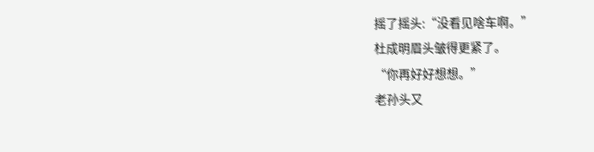摇了摇头:“没看见啥车啊。”
杜成明眉头皱得更紧了。
“你再好好想想。”
老孙头又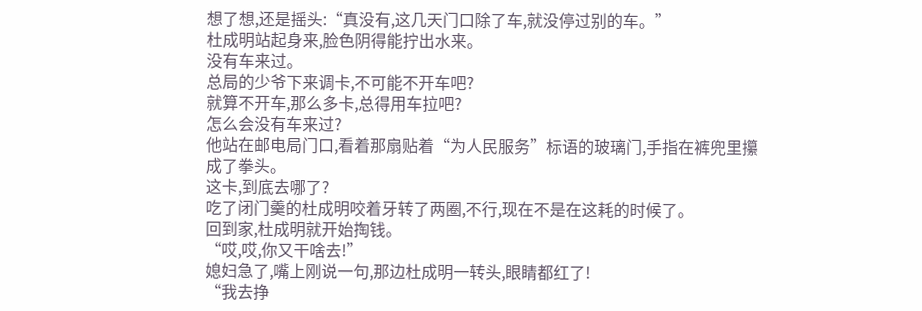想了想,还是摇头:“真没有,这几天门口除了车,就没停过别的车。”
杜成明站起身来,脸色阴得能拧出水来。
没有车来过。
总局的少爷下来调卡,不可能不开车吧?
就算不开车,那么多卡,总得用车拉吧?
怎么会没有车来过?
他站在邮电局门口,看着那扇贴着“为人民服务”标语的玻璃门,手指在裤兜里攥成了拳头。
这卡,到底去哪了?
吃了闭门羹的杜成明咬着牙转了两圈,不行,现在不是在这耗的时候了。
回到家,杜成明就开始掏钱。
“哎,哎,你又干啥去!”
媳妇急了,嘴上刚说一句,那边杜成明一转头,眼睛都红了!
“我去挣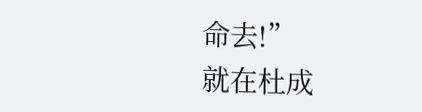命去!”
就在杜成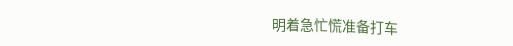明着急忙慌准备打车